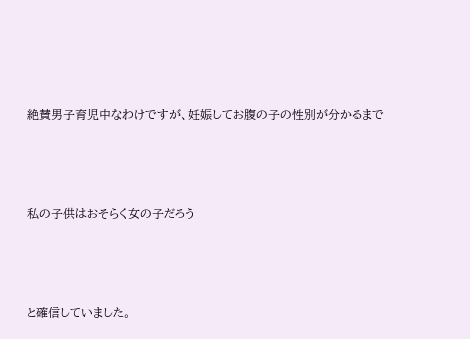絶賛男子育児中なわけですが、妊娠してお腹の子の性別が分かるまで



私の子供はおそらく女の子だろう



と確信していました。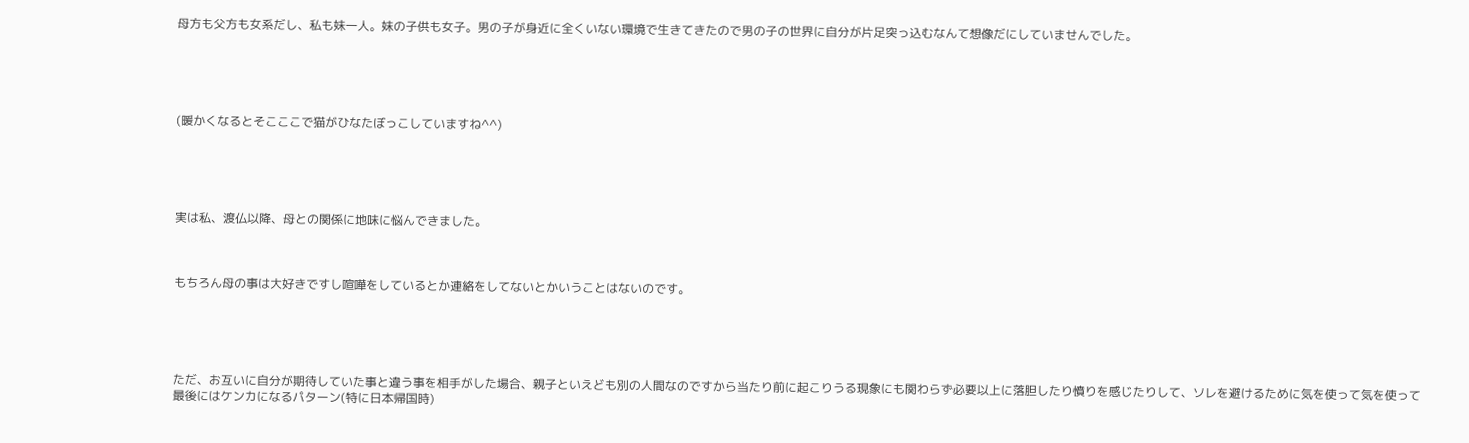母方も父方も女系だし、私も妹一人。妹の子供も女子。男の子が身近に全くいない環境で生きてきたので男の子の世界に自分が片足突っ込むなんて想像だにしていませんでした。





(暖かくなるとそこここで猫がひなたぼっこしていますね^^)





実は私、渡仏以降、母との関係に地味に悩んできました。



もちろん母の事は大好きですし喧嘩をしているとか連絡をしてないとかいうことはないのです。





ただ、お互いに自分が期待していた事と違う事を相手がした場合、親子といえども別の人間なのですから当たり前に起こりうる現象にも関わらず必要以上に落胆したり憤りを感じたりして、ソレを避けるために気を使って気を使って最後にはケンカになるパターン(特に日本帰国時)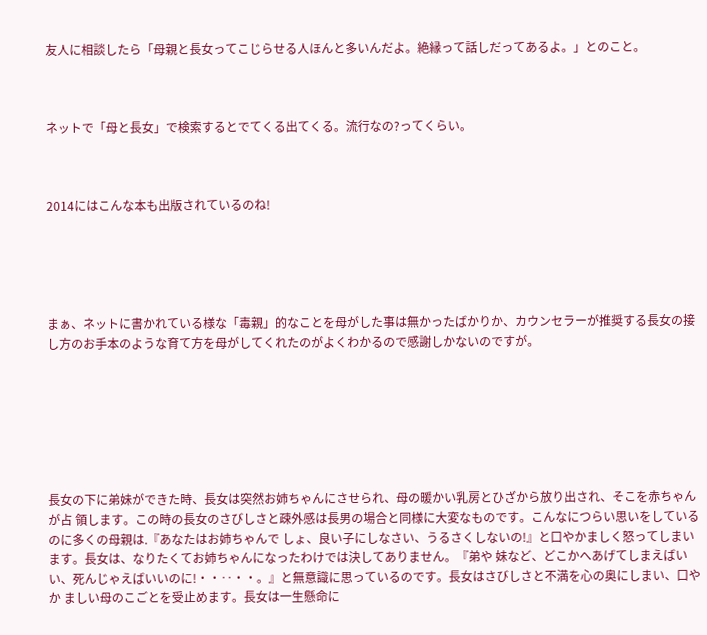友人に相談したら「母親と長女ってこじらせる人ほんと多いんだよ。絶縁って話しだってあるよ。」とのこと。



ネットで「母と長女」で検索するとでてくる出てくる。流行なの?ってくらい。



2014にはこんな本も出版されているのね!





まぁ、ネットに書かれている様な「毒親」的なことを母がした事は無かったばかりか、カウンセラーが推奨する長女の接し方のお手本のような育て方を母がしてくれたのがよくわかるので感謝しかないのですが。







長女の下に弟妹ができた時、長女は突然お姉ちゃんにさせられ、母の暖かい乳房とひざから放り出され、そこを赤ちゃんが占 領します。この時の長女のさびしさと疎外感は長男の場合と同様に大変なものです。こんなにつらい思いをしているのに多くの母親は.『あなたはお姉ちゃんで しょ、良い子にしなさい、うるさくしないの!』と口やかましく怒ってしまいます。長女は、なりたくてお姉ちゃんになったわけでは決してありません。『弟や 妹など、どこかへあげてしまえばいい、死んじゃえばいいのに!・・‥・・。』と無意識に思っているのです。長女はさびしさと不満を心の奥にしまい、口やか ましい母のこごとを受止めます。長女は一生懸命に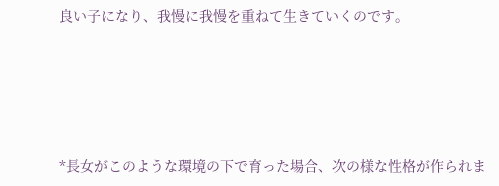良い子になり、我慢に我慢を重ねて生きていくのです。





*長女がこのような環境の下で育った場合、次の様な性格が作られま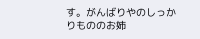す。がんばりやのしっかりもののお姉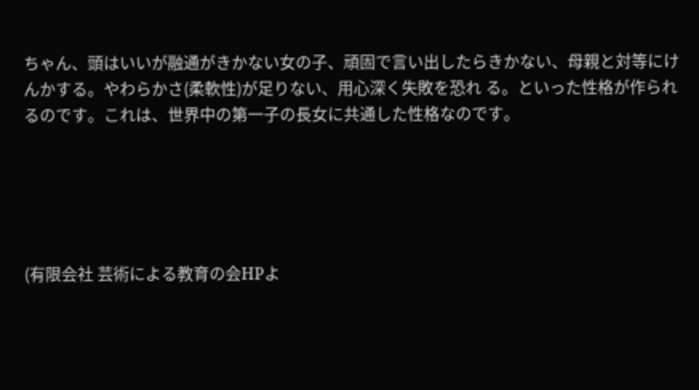ちゃん、頭はいいが融通がきかない女の子、頑固で言い出したらきかない、母親と対等にけんかする。やわらかさ(柔軟性)が足りない、用心深く失敗を恐れ る。といった性格が作られるのです。これは、世界中の第一子の長女に共通した性格なのです。





(有限会社 芸術による教育の会HPよ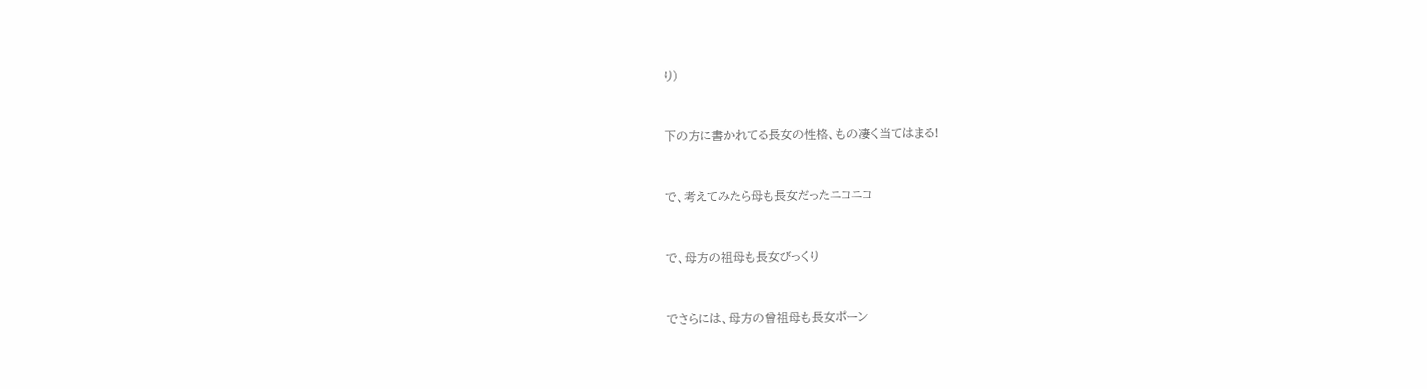り)



下の方に書かれてる長女の性格、もの凄く当てはまる!



で、考えてみたら母も長女だったニコニコ



で、母方の祖母も長女びっくり



でさらには、母方の曾祖母も長女ポーン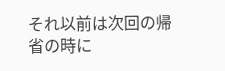それ以前は次回の帰省の時に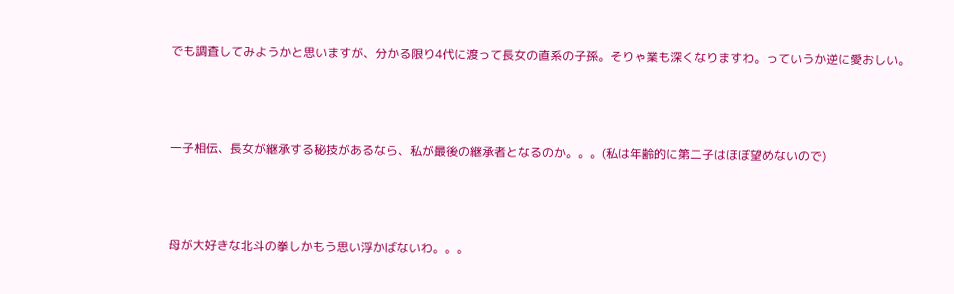でも調査してみようかと思いますが、分かる限り4代に渡って長女の直系の子孫。そりゃ業も深くなりますわ。っていうか逆に愛おしい。





一子相伝、長女が継承する秘技があるなら、私が最後の継承者となるのか。。。(私は年齢的に第二子はほぼ望めないので)





母が大好きな北斗の拳しかもう思い浮かばないわ。。。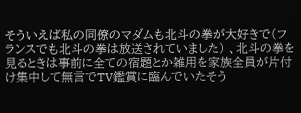そういえば私の同僚のマダムも北斗の拳が大好きで(フランスでも北斗の拳は放送されていました) 、北斗の拳を見るときは事前に全ての宿題とか雑用を家族全員が片付け集中して無言でTV鑑賞に臨んでいたそう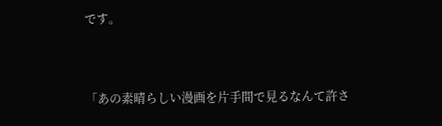です。


「あの素晴らしい漫画を片手間で見るなんて許さ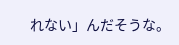れない」んだそうな。